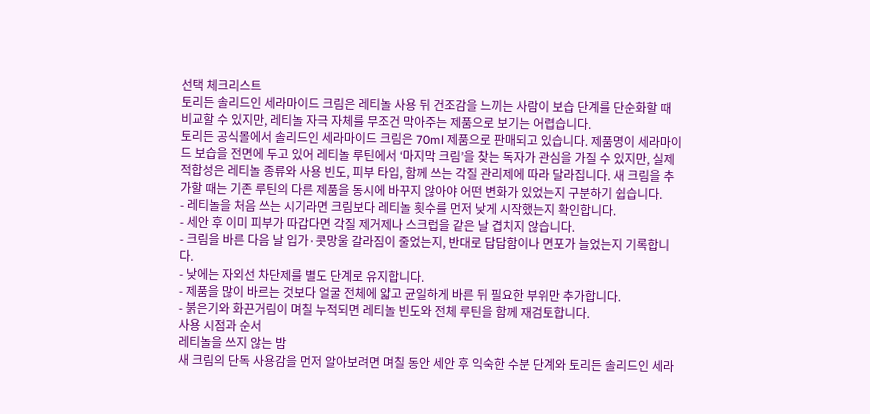선택 체크리스트
토리든 솔리드인 세라마이드 크림은 레티놀 사용 뒤 건조감을 느끼는 사람이 보습 단계를 단순화할 때 비교할 수 있지만, 레티놀 자극 자체를 무조건 막아주는 제품으로 보기는 어렵습니다.
토리든 공식몰에서 솔리드인 세라마이드 크림은 70ml 제품으로 판매되고 있습니다. 제품명이 세라마이드 보습을 전면에 두고 있어 레티놀 루틴에서 ‘마지막 크림’을 찾는 독자가 관심을 가질 수 있지만, 실제 적합성은 레티놀 종류와 사용 빈도, 피부 타입, 함께 쓰는 각질 관리제에 따라 달라집니다. 새 크림을 추가할 때는 기존 루틴의 다른 제품을 동시에 바꾸지 않아야 어떤 변화가 있었는지 구분하기 쉽습니다.
- 레티놀을 처음 쓰는 시기라면 크림보다 레티놀 횟수를 먼저 낮게 시작했는지 확인합니다.
- 세안 후 이미 피부가 따갑다면 각질 제거제나 스크럽을 같은 날 겹치지 않습니다.
- 크림을 바른 다음 날 입가·콧망울 갈라짐이 줄었는지, 반대로 답답함이나 면포가 늘었는지 기록합니다.
- 낮에는 자외선 차단제를 별도 단계로 유지합니다.
- 제품을 많이 바르는 것보다 얼굴 전체에 얇고 균일하게 바른 뒤 필요한 부위만 추가합니다.
- 붉은기와 화끈거림이 며칠 누적되면 레티놀 빈도와 전체 루틴을 함께 재검토합니다.
사용 시점과 순서
레티놀을 쓰지 않는 밤
새 크림의 단독 사용감을 먼저 알아보려면 며칠 동안 세안 후 익숙한 수분 단계와 토리든 솔리드인 세라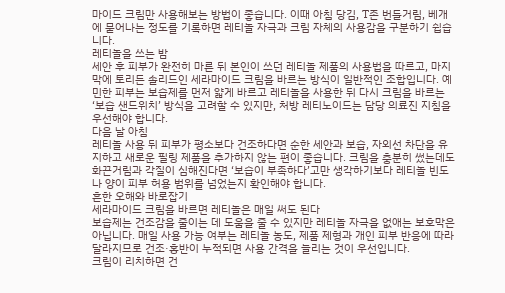마이드 크림만 사용해보는 방법이 좋습니다. 이때 아침 당김, T존 번들거림, 베개에 묻어나는 정도를 기록하면 레티놀 자극과 크림 자체의 사용감을 구분하기 쉽습니다.
레티놀을 쓰는 밤
세안 후 피부가 완전히 마른 뒤 본인이 쓰던 레티놀 제품의 사용법을 따르고, 마지막에 토리든 솔리드인 세라마이드 크림을 바르는 방식이 일반적인 조합입니다. 예민한 피부는 보습제를 먼저 얇게 바르고 레티놀을 사용한 뒤 다시 크림을 바르는 ‘보습 샌드위치’ 방식을 고려할 수 있지만, 처방 레티노이드는 담당 의료진 지침을 우선해야 합니다.
다음 날 아침
레티놀 사용 뒤 피부가 평소보다 건조하다면 순한 세안과 보습, 자외선 차단을 유지하고 새로운 필링 제품을 추가하지 않는 편이 좋습니다. 크림을 충분히 썼는데도 화끈거림과 각질이 심해진다면 ‘보습이 부족하다’고만 생각하기보다 레티놀 빈도나 양이 피부 허용 범위를 넘었는지 확인해야 합니다.
흔한 오해와 바로잡기
세라마이드 크림을 바르면 레티놀은 매일 써도 된다
보습제는 건조감을 줄이는 데 도움을 줄 수 있지만 레티놀 자극을 없애는 보호막은 아닙니다. 매일 사용 가능 여부는 레티놀 농도, 제품 제형과 개인 피부 반응에 따라 달라지므로 건조·홍반이 누적되면 사용 간격을 늘리는 것이 우선입니다.
크림이 리치하면 건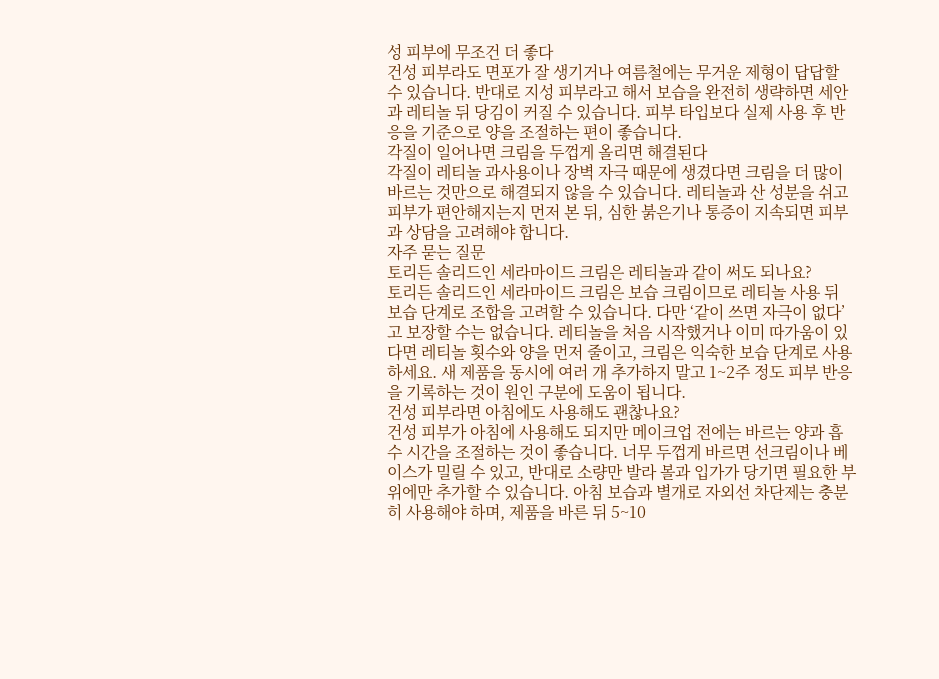성 피부에 무조건 더 좋다
건성 피부라도 면포가 잘 생기거나 여름철에는 무거운 제형이 답답할 수 있습니다. 반대로 지성 피부라고 해서 보습을 완전히 생략하면 세안과 레티놀 뒤 당김이 커질 수 있습니다. 피부 타입보다 실제 사용 후 반응을 기준으로 양을 조절하는 편이 좋습니다.
각질이 일어나면 크림을 두껍게 올리면 해결된다
각질이 레티놀 과사용이나 장벽 자극 때문에 생겼다면 크림을 더 많이 바르는 것만으로 해결되지 않을 수 있습니다. 레티놀과 산 성분을 쉬고 피부가 편안해지는지 먼저 본 뒤, 심한 붉은기나 통증이 지속되면 피부과 상담을 고려해야 합니다.
자주 묻는 질문
토리든 솔리드인 세라마이드 크림은 레티놀과 같이 써도 되나요?
토리든 솔리드인 세라마이드 크림은 보습 크림이므로 레티놀 사용 뒤 보습 단계로 조합을 고려할 수 있습니다. 다만 ‘같이 쓰면 자극이 없다’고 보장할 수는 없습니다. 레티놀을 처음 시작했거나 이미 따가움이 있다면 레티놀 횟수와 양을 먼저 줄이고, 크림은 익숙한 보습 단계로 사용하세요. 새 제품을 동시에 여러 개 추가하지 말고 1~2주 정도 피부 반응을 기록하는 것이 원인 구분에 도움이 됩니다.
건성 피부라면 아침에도 사용해도 괜찮나요?
건성 피부가 아침에 사용해도 되지만 메이크업 전에는 바르는 양과 흡수 시간을 조절하는 것이 좋습니다. 너무 두껍게 바르면 선크림이나 베이스가 밀릴 수 있고, 반대로 소량만 발라 볼과 입가가 당기면 필요한 부위에만 추가할 수 있습니다. 아침 보습과 별개로 자외선 차단제는 충분히 사용해야 하며, 제품을 바른 뒤 5~10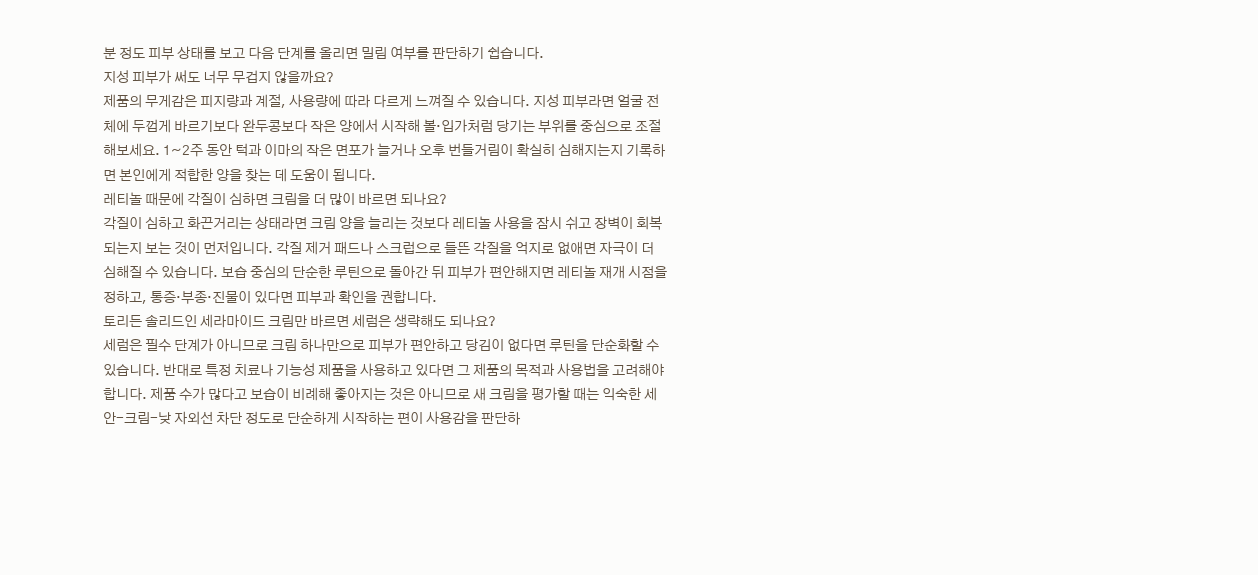분 정도 피부 상태를 보고 다음 단계를 올리면 밀림 여부를 판단하기 쉽습니다.
지성 피부가 써도 너무 무겁지 않을까요?
제품의 무게감은 피지량과 계절, 사용량에 따라 다르게 느껴질 수 있습니다. 지성 피부라면 얼굴 전체에 두껍게 바르기보다 완두콩보다 작은 양에서 시작해 볼·입가처럼 당기는 부위를 중심으로 조절해보세요. 1~2주 동안 턱과 이마의 작은 면포가 늘거나 오후 번들거림이 확실히 심해지는지 기록하면 본인에게 적합한 양을 찾는 데 도움이 됩니다.
레티놀 때문에 각질이 심하면 크림을 더 많이 바르면 되나요?
각질이 심하고 화끈거리는 상태라면 크림 양을 늘리는 것보다 레티놀 사용을 잠시 쉬고 장벽이 회복되는지 보는 것이 먼저입니다. 각질 제거 패드나 스크럽으로 들뜬 각질을 억지로 없애면 자극이 더 심해질 수 있습니다. 보습 중심의 단순한 루틴으로 돌아간 뒤 피부가 편안해지면 레티놀 재개 시점을 정하고, 통증·부종·진물이 있다면 피부과 확인을 권합니다.
토리든 솔리드인 세라마이드 크림만 바르면 세럼은 생략해도 되나요?
세럼은 필수 단계가 아니므로 크림 하나만으로 피부가 편안하고 당김이 없다면 루틴을 단순화할 수 있습니다. 반대로 특정 치료나 기능성 제품을 사용하고 있다면 그 제품의 목적과 사용법을 고려해야 합니다. 제품 수가 많다고 보습이 비례해 좋아지는 것은 아니므로 새 크림을 평가할 때는 익숙한 세안-크림-낮 자외선 차단 정도로 단순하게 시작하는 편이 사용감을 판단하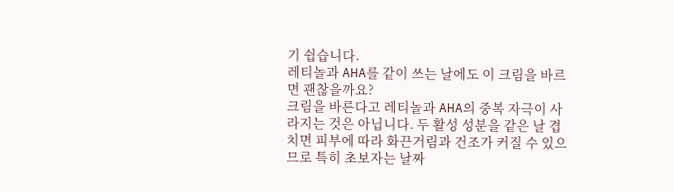기 쉽습니다.
레티놀과 AHA를 같이 쓰는 날에도 이 크림을 바르면 괜찮을까요?
크림을 바른다고 레티놀과 AHA의 중복 자극이 사라지는 것은 아닙니다. 두 활성 성분을 같은 날 겹치면 피부에 따라 화끈거림과 건조가 커질 수 있으므로 특히 초보자는 날짜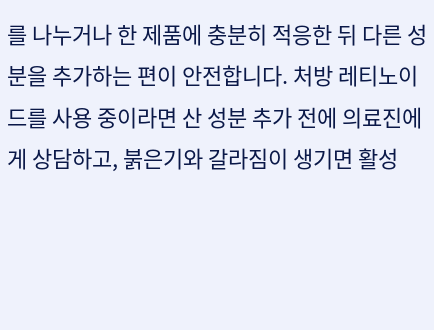를 나누거나 한 제품에 충분히 적응한 뒤 다른 성분을 추가하는 편이 안전합니다. 처방 레티노이드를 사용 중이라면 산 성분 추가 전에 의료진에게 상담하고, 붉은기와 갈라짐이 생기면 활성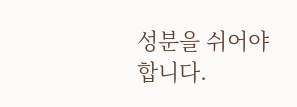성분을 쉬어야 합니다.